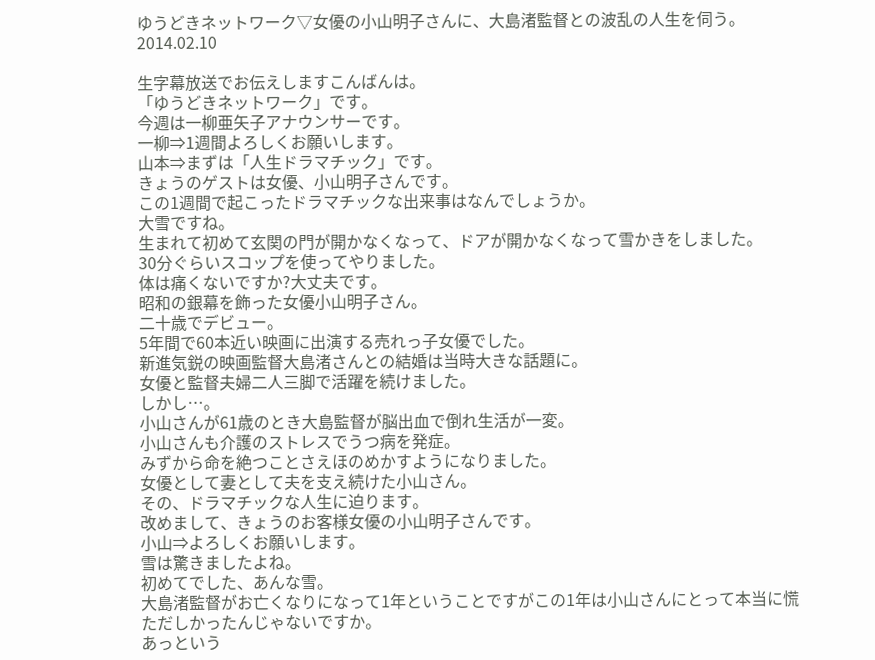ゆうどきネットワーク▽女優の小山明子さんに、大島渚監督との波乱の人生を伺う。 2014.02.10

生字幕放送でお伝えしますこんばんは。
「ゆうどきネットワーク」です。
今週は一柳亜矢子アナウンサーです。
一柳⇒1週間よろしくお願いします。
山本⇒まずは「人生ドラマチック」です。
きょうのゲストは女優、小山明子さんです。
この1週間で起こったドラマチックな出来事はなんでしょうか。
大雪ですね。
生まれて初めて玄関の門が開かなくなって、ドアが開かなくなって雪かきをしました。
30分ぐらいスコップを使ってやりました。
体は痛くないですか?大丈夫です。
昭和の銀幕を飾った女優小山明子さん。
二十歳でデビュー。
5年間で60本近い映画に出演する売れっ子女優でした。
新進気鋭の映画監督大島渚さんとの結婚は当時大きな話題に。
女優と監督夫婦二人三脚で活躍を続けました。
しかし…。
小山さんが61歳のとき大島監督が脳出血で倒れ生活が一変。
小山さんも介護のストレスでうつ病を発症。
みずから命を絶つことさえほのめかすようになりました。
女優として妻として夫を支え続けた小山さん。
その、ドラマチックな人生に迫ります。
改めまして、きょうのお客様女優の小山明子さんです。
小山⇒よろしくお願いします。
雪は驚きましたよね。
初めてでした、あんな雪。
大島渚監督がお亡くなりになって1年ということですがこの1年は小山さんにとって本当に慌ただしかったんじゃないですか。
あっという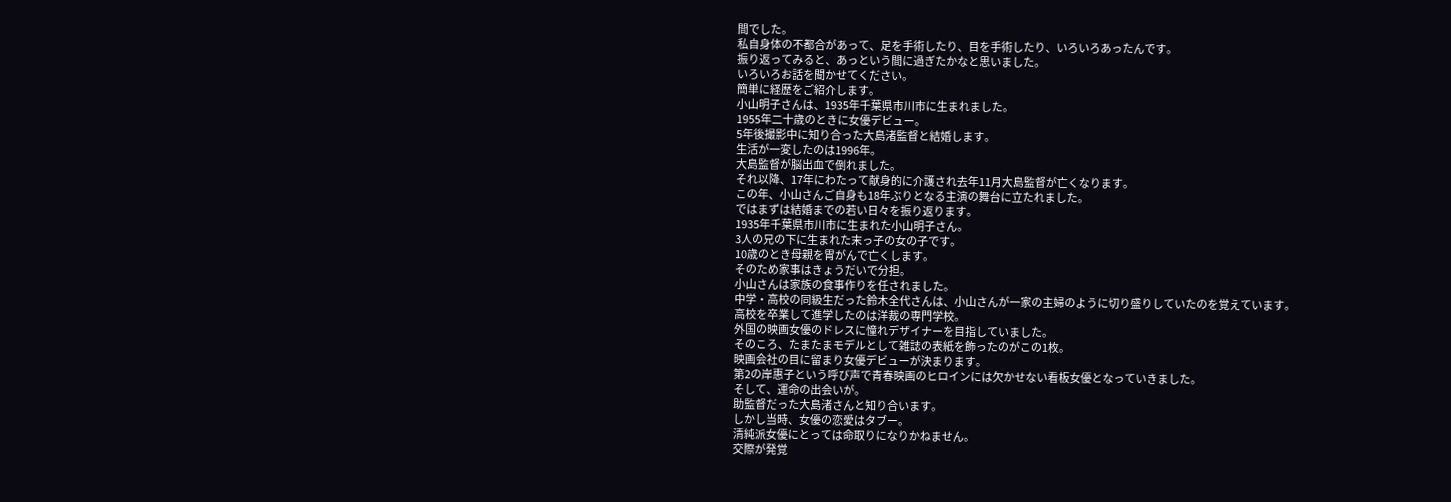間でした。
私自身体の不都合があって、足を手術したり、目を手術したり、いろいろあったんです。
振り返ってみると、あっという間に過ぎたかなと思いました。
いろいろお話を聞かせてください。
簡単に経歴をご紹介します。
小山明子さんは、1935年千葉県市川市に生まれました。
1955年二十歳のときに女優デビュー。
5年後撮影中に知り合った大島渚監督と結婚します。
生活が一変したのは1996年。
大島監督が脳出血で倒れました。
それ以降、17年にわたって献身的に介護され去年11月大島監督が亡くなります。
この年、小山さんご自身も18年ぶりとなる主演の舞台に立たれました。
ではまずは結婚までの若い日々を振り返ります。
1935年千葉県市川市に生まれた小山明子さん。
3人の兄の下に生まれた末っ子の女の子です。
10歳のとき母親を胃がんで亡くします。
そのため家事はきょうだいで分担。
小山さんは家族の食事作りを任されました。
中学・高校の同級生だった鈴木全代さんは、小山さんが一家の主婦のように切り盛りしていたのを覚えています。
高校を卒業して進学したのは洋裁の専門学校。
外国の映画女優のドレスに憧れデザイナーを目指していました。
そのころ、たまたまモデルとして雑誌の表紙を飾ったのがこの1枚。
映画会社の目に留まり女優デビューが決まります。
第2の岸惠子という呼び声で青春映画のヒロインには欠かせない看板女優となっていきました。
そして、運命の出会いが。
助監督だった大島渚さんと知り合います。
しかし当時、女優の恋愛はタブー。
清純派女優にとっては命取りになりかねません。
交際が発覚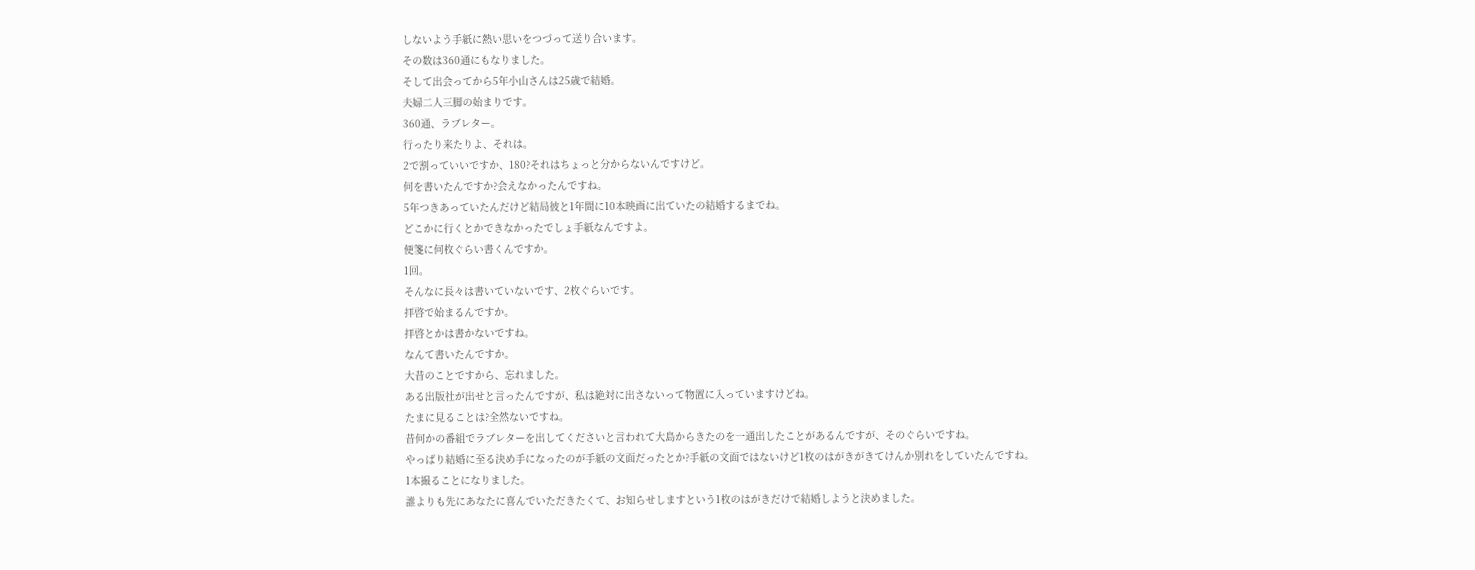しないよう手紙に熱い思いをつづって送り合います。
その数は360通にもなりました。
そして出会ってから5年小山さんは25歳で結婚。
夫婦二人三脚の始まりです。
360通、ラブレター。
行ったり来たりよ、それは。
2で割っていいですか、180?それはちょっと分からないんですけど。
何を書いたんですか?会えなかったんですね。
5年つきあっていたんだけど結局彼と1年間に10本映画に出ていたの結婚するまでね。
どこかに行くとかできなかったでしょ手紙なんですよ。
便箋に何枚ぐらい書くんですか。
1回。
そんなに長々は書いていないです、2枚ぐらいです。
拝啓で始まるんですか。
拝啓とかは書かないですね。
なんて書いたんですか。
大昔のことですから、忘れました。
ある出版社が出せと言ったんですが、私は絶対に出さないって物置に入っていますけどね。
たまに見ることは?全然ないですね。
昔何かの番組でラブレターを出してくださいと言われて大島からきたのを一通出したことがあるんですが、そのぐらいですね。
やっぱり結婚に至る決め手になったのが手紙の文面だったとか?手紙の文面ではないけど1枚のはがきがきてけんか別れをしていたんですね。
1本撮ることになりました。
誰よりも先にあなたに喜んでいただきたくて、お知らせしますという1枚のはがきだけで結婚しようと決めました。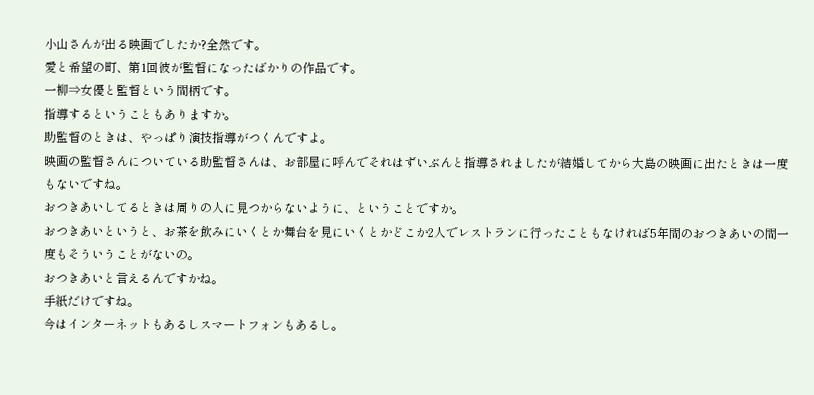小山さんが出る映画でしたか?全然です。
愛と希望の町、第1回彼が監督になったばかりの作品です。
一柳⇒女優と監督という間柄です。
指導するということもありますか。
助監督のときは、やっぱり演技指導がつくんですよ。
映画の監督さんについている助監督さんは、お部屋に呼んでそれはずいぶんと指導されましたが結婚してから大島の映画に出たときは一度もないですね。
おつきあいしてるときは周りの人に見つからないように、ということですか。
おつきあいというと、お茶を飲みにいくとか舞台を見にいくとかどこか2人でレストランに行ったこともなければ5年間のおつきあいの間一度もそういうことがないの。
おつきあいと言えるんですかね。
手紙だけですね。
今はインターネットもあるしスマートフォンもあるし。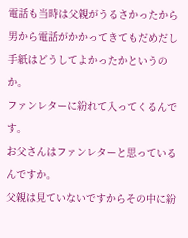電話も当時は父親がうるさかったから男から電話がかかってきてもだめだし手紙はどうしてよかったかというのか。
ファンレターに紛れて入ってくるんです。
お父さんはファンレターと思っているんですか。
父親は見ていないですからその中に紛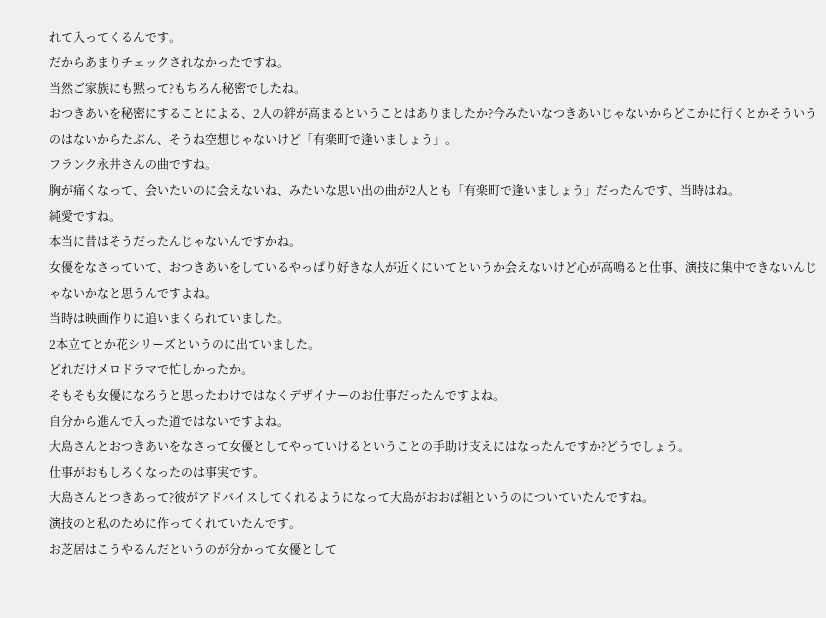れて入ってくるんです。
だからあまりチェックされなかったですね。
当然ご家族にも黙って?もちろん秘密でしたね。
おつきあいを秘密にすることによる、2人の絆が高まるということはありましたか?今みたいなつきあいじゃないからどこかに行くとかそういうのはないからたぶん、そうね空想じゃないけど「有楽町で逢いましょう」。
フランク永井さんの曲ですね。
胸が痛くなって、会いたいのに会えないね、みたいな思い出の曲が2人とも「有楽町で逢いましょう」だったんです、当時はね。
純愛ですね。
本当に昔はそうだったんじゃないんですかね。
女優をなさっていて、おつきあいをしているやっぱり好きな人が近くにいてというか会えないけど心が高鳴ると仕事、演技に集中できないんじゃないかなと思うんですよね。
当時は映画作りに追いまくられていました。
2本立てとか花シリーズというのに出ていました。
どれだけメロドラマで忙しかったか。
そもそも女優になろうと思ったわけではなくデザイナーのお仕事だったんですよね。
自分から進んで入った道ではないですよね。
大島さんとおつきあいをなさって女優としてやっていけるということの手助け支えにはなったんですか?どうでしょう。
仕事がおもしろくなったのは事実です。
大島さんとつきあって?彼がアドバイスしてくれるようになって大島がおおば組というのについていたんですね。
演技のと私のために作ってくれていたんです。
お芝居はこうやるんだというのが分かって女優として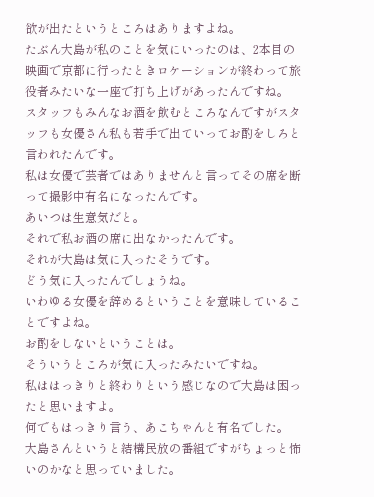欲が出たというところはありますよね。
たぶん大島が私のことを気にいったのは、2本目の映画で京都に行ったときロケーションが終わって旅役者みたいな一座で打ち上げがあったんですね。
スタッフもみんなお酒を飲むところなんですがスタッフも女優さん私も若手で出ていってお酌をしろと言われたんです。
私は女優で芸者ではありませんと言ってその席を断って撮影中有名になったんです。
あいつは生意気だと。
それで私お酒の席に出なかったんです。
それが大島は気に入ったそうです。
どう気に入ったんでしょうね。
いわゆる女優を辞めるということを意味していることですよね。
お酌をしないということは。
そういうところが気に入ったみたいですね。
私ははっきりと終わりという感じなので大島は困ったと思いますよ。
何でもはっきり言う、あこちゃんと有名でした。
大島さんというと結構民放の番組ですがちょっと怖いのかなと思っていました。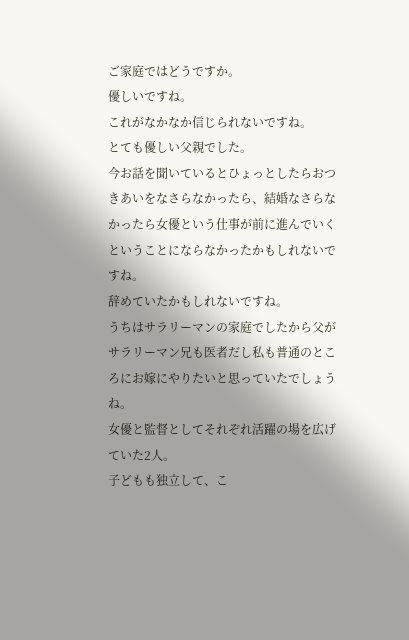ご家庭ではどうですか。
優しいですね。
これがなかなか信じられないですね。
とても優しい父親でした。
今お話を聞いているとひょっとしたらおつきあいをなさらなかったら、結婚なさらなかったら女優という仕事が前に進んでいくということにならなかったかもしれないですね。
辞めていたかもしれないですね。
うちはサラリーマンの家庭でしたから父がサラリーマン兄も医者だし私も普通のところにお嫁にやりたいと思っていたでしょうね。
女優と監督としてそれぞれ活躍の場を広げていた2人。
子どもも独立して、こ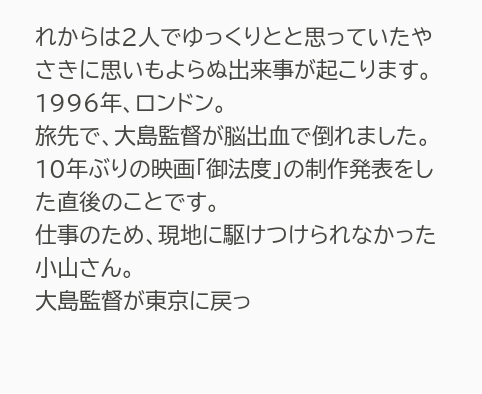れからは2人でゆっくりとと思っていたやさきに思いもよらぬ出来事が起こります。
1996年、ロンドン。
旅先で、大島監督が脳出血で倒れました。
10年ぶりの映画「御法度」の制作発表をした直後のことです。
仕事のため、現地に駆けつけられなかった小山さん。
大島監督が東京に戻っ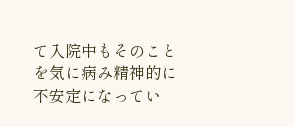て入院中もそのことを気に病み精神的に不安定になってい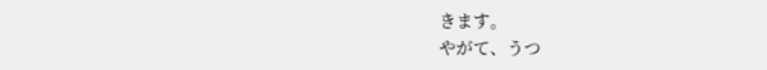きます。
やがて、うつ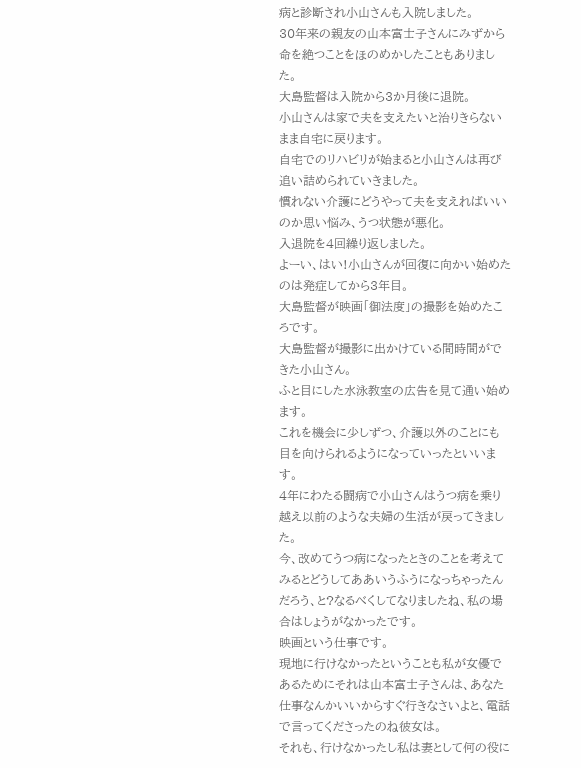病と診断され小山さんも入院しました。
30年来の親友の山本富士子さんにみずから命を絶つことをほのめかしたこともありました。
大島監督は入院から3か月後に退院。
小山さんは家で夫を支えたいと治りきらないまま自宅に戻ります。
自宅でのリハビリが始まると小山さんは再び追い詰められていきました。
慣れない介護にどうやって夫を支えればいいのか思い悩み、うつ状態が悪化。
入退院を4回繰り返しました。
よーい、はい!小山さんが回復に向かい始めたのは発症してから3年目。
大島監督が映画「御法度」の撮影を始めたころです。
大島監督が撮影に出かけている間時間ができた小山さん。
ふと目にした水泳教室の広告を見て通い始めます。
これを機会に少しずつ、介護以外のことにも目を向けられるようになっていったといいます。
4年にわたる闘病で小山さんはうつ病を乗り越え以前のような夫婦の生活が戻ってきました。
今、改めてうつ病になったときのことを考えてみるとどうしてああいうふうになっちゃったんだろう、と?なるべくしてなりましたね、私の場合はしょうがなかったです。
映画という仕事です。
現地に行けなかったということも私が女優であるためにそれは山本富士子さんは、あなた仕事なんかいいからすぐ行きなさいよと、電話で言ってくださったのね彼女は。
それも、行けなかったし私は妻として何の役に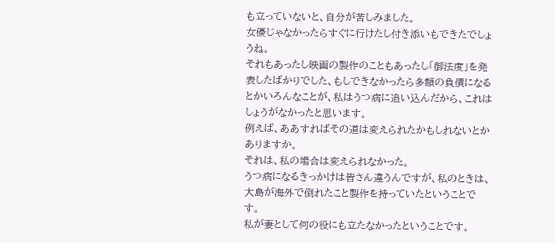も立っていないと、自分が苦しみました。
女優じゃなかったらすぐに行けたし付き添いもできたでしょうね。
それもあったし映画の製作のこともあったし「御法度」を発表したばかりでした、もしできなかったら多額の負債になるとかいろんなことが、私はうつ病に追い込んだから、これはしょうがなかったと思います。
例えば、ああすればその道は変えられたかもしれないとかありますか。
それは、私の場合は変えられなかった。
うつ病になるきっかけは皆さん違うんですが、私のときは、大島が海外で倒れたこと製作を持っていたということです。
私が妻として何の役にも立たなかったということです。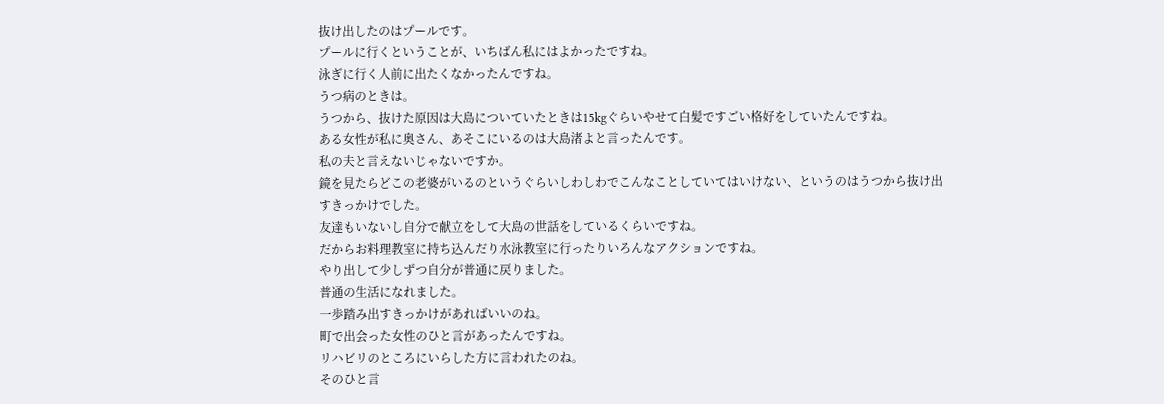抜け出したのはプールです。
プールに行くということが、いちばん私にはよかったですね。
泳ぎに行く人前に出たくなかったんですね。
うつ病のときは。
うつから、抜けた原因は大島についていたときは15kgぐらいやせて白髪ですごい格好をしていたんですね。
ある女性が私に奥さん、あそこにいるのは大島渚よと言ったんです。
私の夫と言えないじゃないですか。
鏡を見たらどこの老婆がいるのというぐらいしわしわでこんなことしていてはいけない、というのはうつから抜け出すきっかけでした。
友達もいないし自分で献立をして大島の世話をしているくらいですね。
だからお料理教室に持ち込んだり水泳教室に行ったりいろんなアクションですね。
やり出して少しずつ自分が普通に戻りました。
普通の生活になれました。
一歩踏み出すきっかけがあればいいのね。
町で出会った女性のひと言があったんですね。
リハビリのところにいらした方に言われたのね。
そのひと言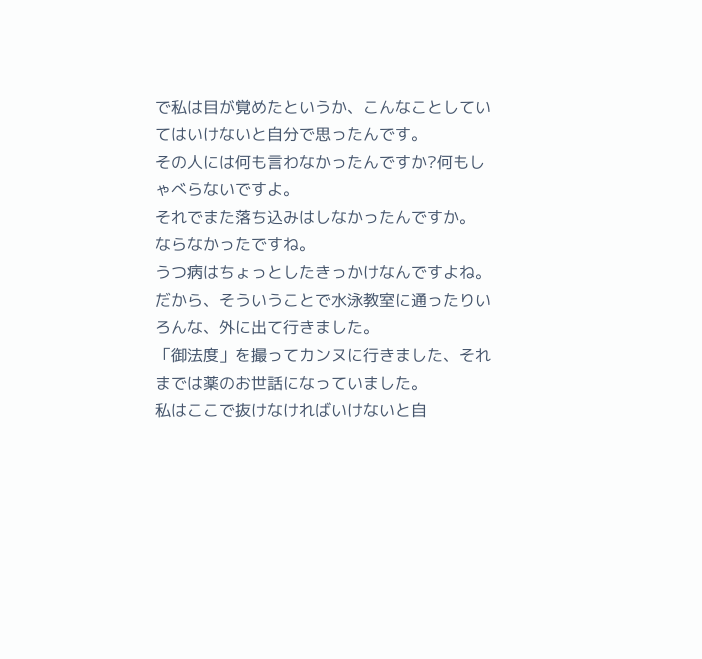で私は目が覚めたというか、こんなことしていてはいけないと自分で思ったんです。
その人には何も言わなかったんですか?何もしゃべらないですよ。
それでまた落ち込みはしなかったんですか。
ならなかったですね。
うつ病はちょっとしたきっかけなんですよね。
だから、そういうことで水泳教室に通ったりいろんな、外に出て行きました。
「御法度」を撮ってカンヌに行きました、それまでは薬のお世話になっていました。
私はここで抜けなければいけないと自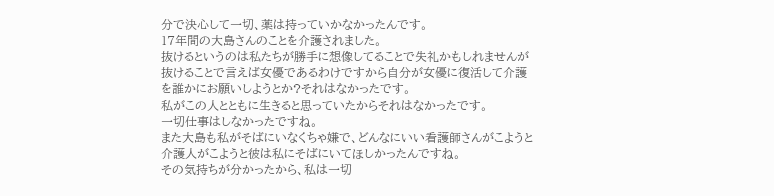分で決心して一切、薬は持っていかなかったんです。
17年間の大島さんのことを介護されました。
抜けるというのは私たちが勝手に想像してることで失礼かもしれませんが抜けることで言えば女優であるわけですから自分が女優に復活して介護を誰かにお願いしようとか?それはなかったです。
私がこの人とともに生きると思っていたからそれはなかったです。
一切仕事はしなかったですね。
また大島も私がそばにいなくちゃ嫌で、どんなにいい看護師さんがこようと介護人がこようと彼は私にそばにいてほしかったんですね。
その気持ちが分かったから、私は一切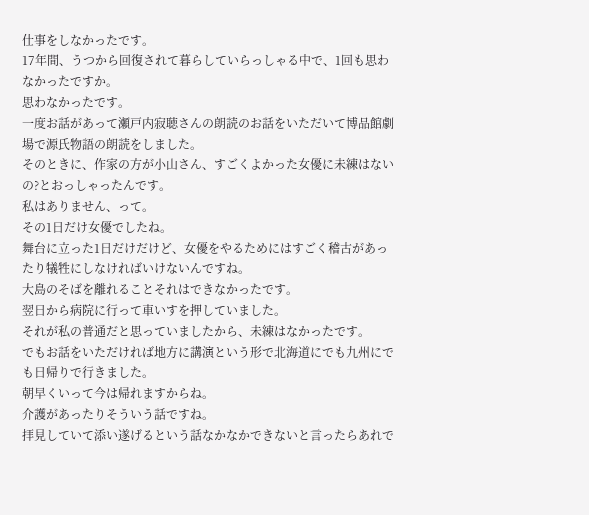仕事をしなかったです。
17年間、うつから回復されて暮らしていらっしゃる中で、1回も思わなかったですか。
思わなかったです。
一度お話があって瀬戸内寂聴さんの朗読のお話をいただいて博品館劇場で源氏物語の朗読をしました。
そのときに、作家の方が小山さん、すごくよかった女優に未練はないの?とおっしゃったんです。
私はありません、って。
その1日だけ女優でしたね。
舞台に立った1日だけだけど、女優をやるためにはすごく稽古があったり犠牲にしなければいけないんですね。
大島のそばを離れることそれはできなかったです。
翌日から病院に行って車いすを押していました。
それが私の普通だと思っていましたから、未練はなかったです。
でもお話をいただければ地方に講演という形で北海道にでも九州にでも日帰りで行きました。
朝早くいって今は帰れますからね。
介護があったりそういう話ですね。
拝見していて添い遂げるという話なかなかできないと言ったらあれで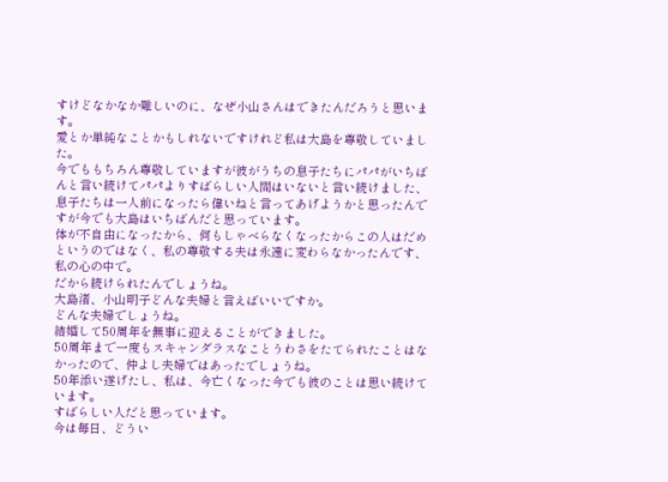すけどなかなか難しいのに、なぜ小山さんはできたんだろうと思います。
愛とか単純なことかもしれないですけれど私は大島を尊敬していました。
今でももちろん尊敬していますが彼がうちの息子たちにパパがいちばんと言い続けてパパよりすばらしい人間はいないと言い続けました、息子たちは一人前になったら偉いねと言ってあげようかと思ったんですが今でも大島はいちばんだと思っています。
体が不自由になったから、何もしゃべらなくなったからこの人はだめというのではなく、私の尊敬する夫は永遠に変わらなかったんです、私の心の中で。
だから続けられたんでしょうね。
大島渚、小山明子どんな夫婦と言えばいいですか。
どんな夫婦でしょうね。
結婚して50周年を無事に迎えることができました。
50周年まで一度もスキャンダラスなことうわさをたてられたことはなかったので、仲よし夫婦ではあったでしょうね。
50年添い遂げたし、私は、今亡くなった今でも彼のことは思い続けています。
すばらしい人だと思っています。
今は毎日、どうい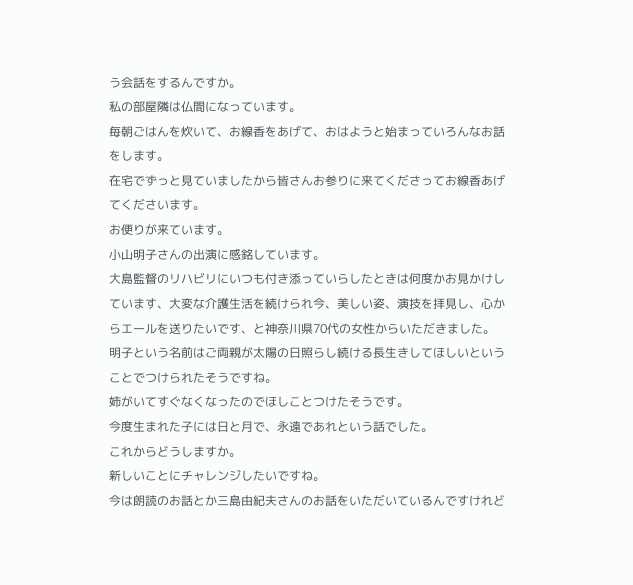う会話をするんですか。
私の部屋隣は仏間になっています。
毎朝ごはんを炊いて、お線香をあげて、おはようと始まっていろんなお話をします。
在宅でずっと見ていましたから皆さんお参りに来てくださってお線香あげてくださいます。
お便りが来ています。
小山明子さんの出演に感銘しています。
大島監督のリハビリにいつも付き添っていらしたときは何度かお見かけしています、大変な介護生活を続けられ今、美しい姿、演技を拝見し、心からエールを送りたいです、と神奈川県70代の女性からいただきました。
明子という名前はご両親が太陽の日照らし続ける長生きしてほしいということでつけられたそうですね。
姉がいてすぐなくなったのでほしことつけたそうです。
今度生まれた子には日と月で、永遠であれという話でした。
これからどうしますか。
新しいことにチャレンジしたいですね。
今は朗読のお話とか三島由紀夫さんのお話をいただいているんですけれど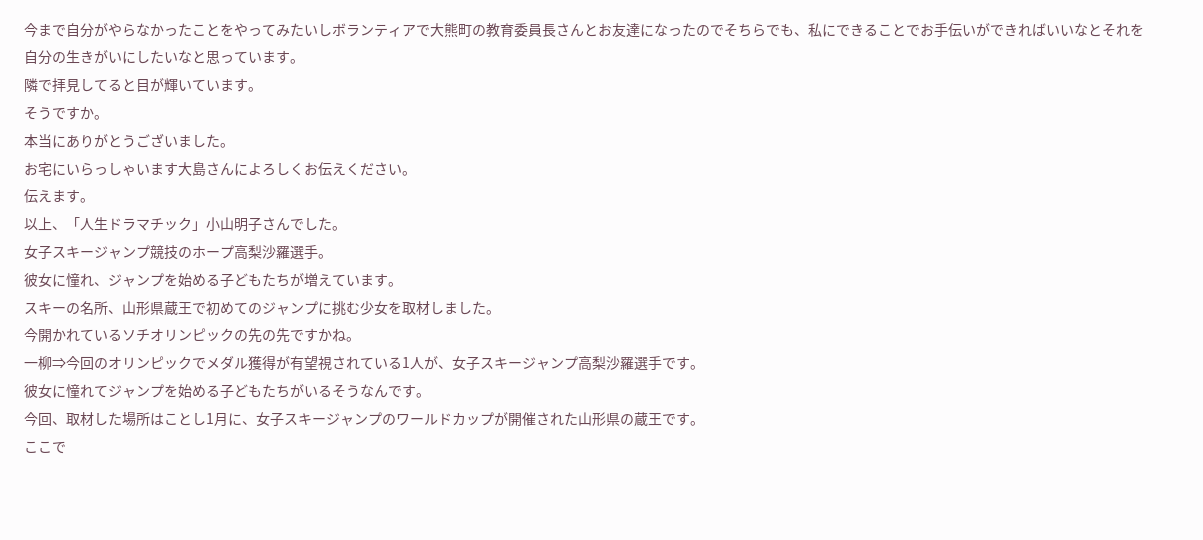今まで自分がやらなかったことをやってみたいしボランティアで大熊町の教育委員長さんとお友達になったのでそちらでも、私にできることでお手伝いができればいいなとそれを自分の生きがいにしたいなと思っています。
隣で拝見してると目が輝いています。
そうですか。
本当にありがとうございました。
お宅にいらっしゃいます大島さんによろしくお伝えください。
伝えます。
以上、「人生ドラマチック」小山明子さんでした。
女子スキージャンプ競技のホープ高梨沙羅選手。
彼女に憧れ、ジャンプを始める子どもたちが増えています。
スキーの名所、山形県蔵王で初めてのジャンプに挑む少女を取材しました。
今開かれているソチオリンピックの先の先ですかね。
一柳⇒今回のオリンピックでメダル獲得が有望視されている1人が、女子スキージャンプ高梨沙羅選手です。
彼女に憧れてジャンプを始める子どもたちがいるそうなんです。
今回、取材した場所はことし1月に、女子スキージャンプのワールドカップが開催された山形県の蔵王です。
ここで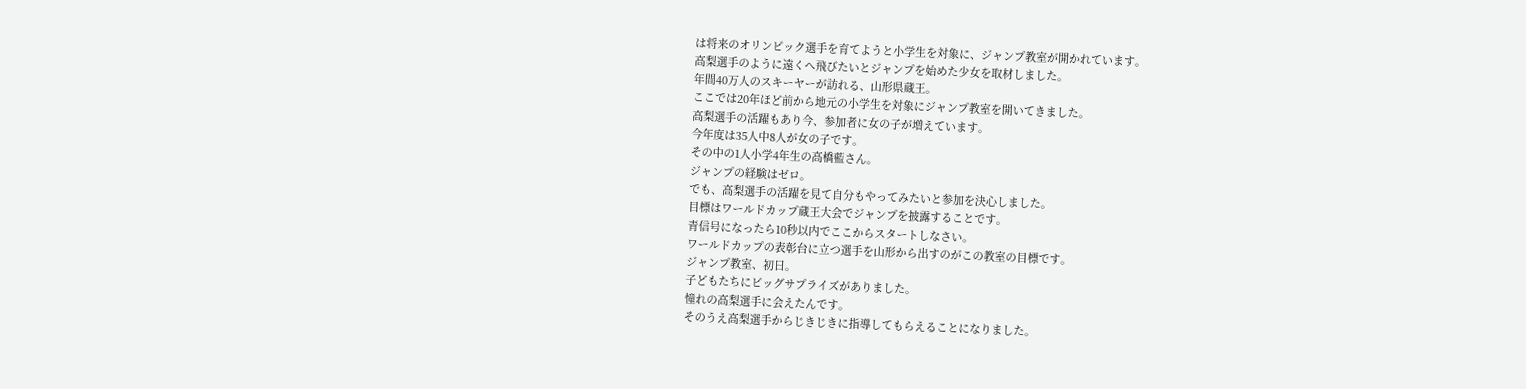は将来のオリンピック選手を育てようと小学生を対象に、ジャンプ教室が開かれています。
高梨選手のように遠くへ飛びたいとジャンプを始めた少女を取材しました。
年間40万人のスキーヤーが訪れる、山形県蔵王。
ここでは20年ほど前から地元の小学生を対象にジャンプ教室を開いてきました。
高梨選手の活躍もあり今、参加者に女の子が増えています。
今年度は35人中8人が女の子です。
その中の1人小学4年生の高橋藍さん。
ジャンプの経験はゼロ。
でも、高梨選手の活躍を見て自分もやってみたいと参加を決心しました。
目標はワールドカップ蔵王大会でジャンプを披露することです。
青信号になったら10秒以内でここからスタートしなさい。
ワールドカップの表彰台に立つ選手を山形から出すのがこの教室の目標です。
ジャンプ教室、初日。
子どもたちにビッグサプライズがありました。
憧れの高梨選手に会えたんです。
そのうえ高梨選手からじきじきに指導してもらえることになりました。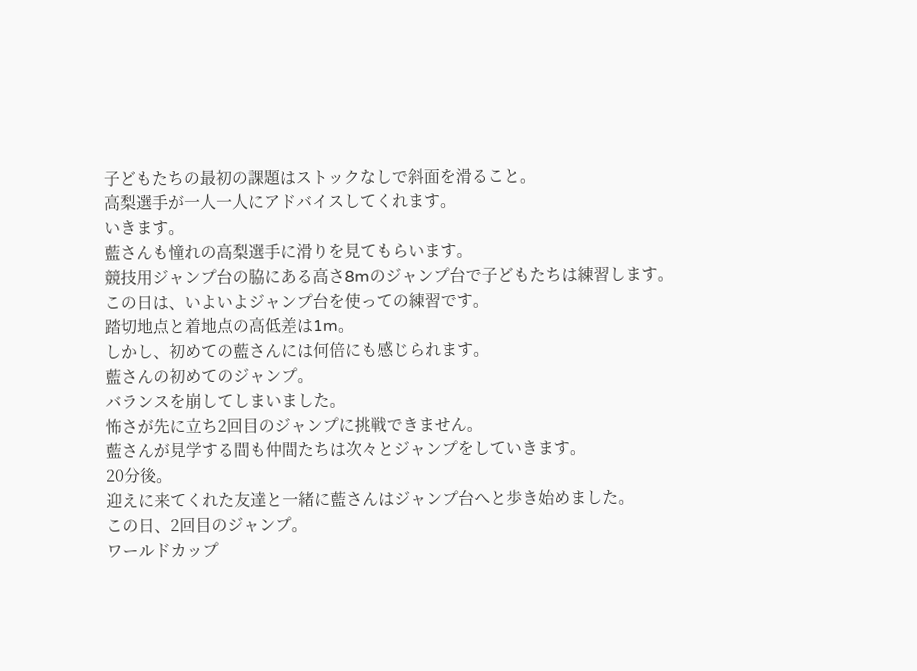子どもたちの最初の課題はストックなしで斜面を滑ること。
高梨選手が一人一人にアドバイスしてくれます。
いきます。
藍さんも憧れの高梨選手に滑りを見てもらいます。
競技用ジャンプ台の脇にある高さ8mのジャンプ台で子どもたちは練習します。
この日は、いよいよジャンプ台を使っての練習です。
踏切地点と着地点の高低差は1m。
しかし、初めての藍さんには何倍にも感じられます。
藍さんの初めてのジャンプ。
バランスを崩してしまいました。
怖さが先に立ち2回目のジャンプに挑戦できません。
藍さんが見学する間も仲間たちは次々とジャンプをしていきます。
20分後。
迎えに来てくれた友達と一緒に藍さんはジャンプ台へと歩き始めました。
この日、2回目のジャンプ。
ワールドカップ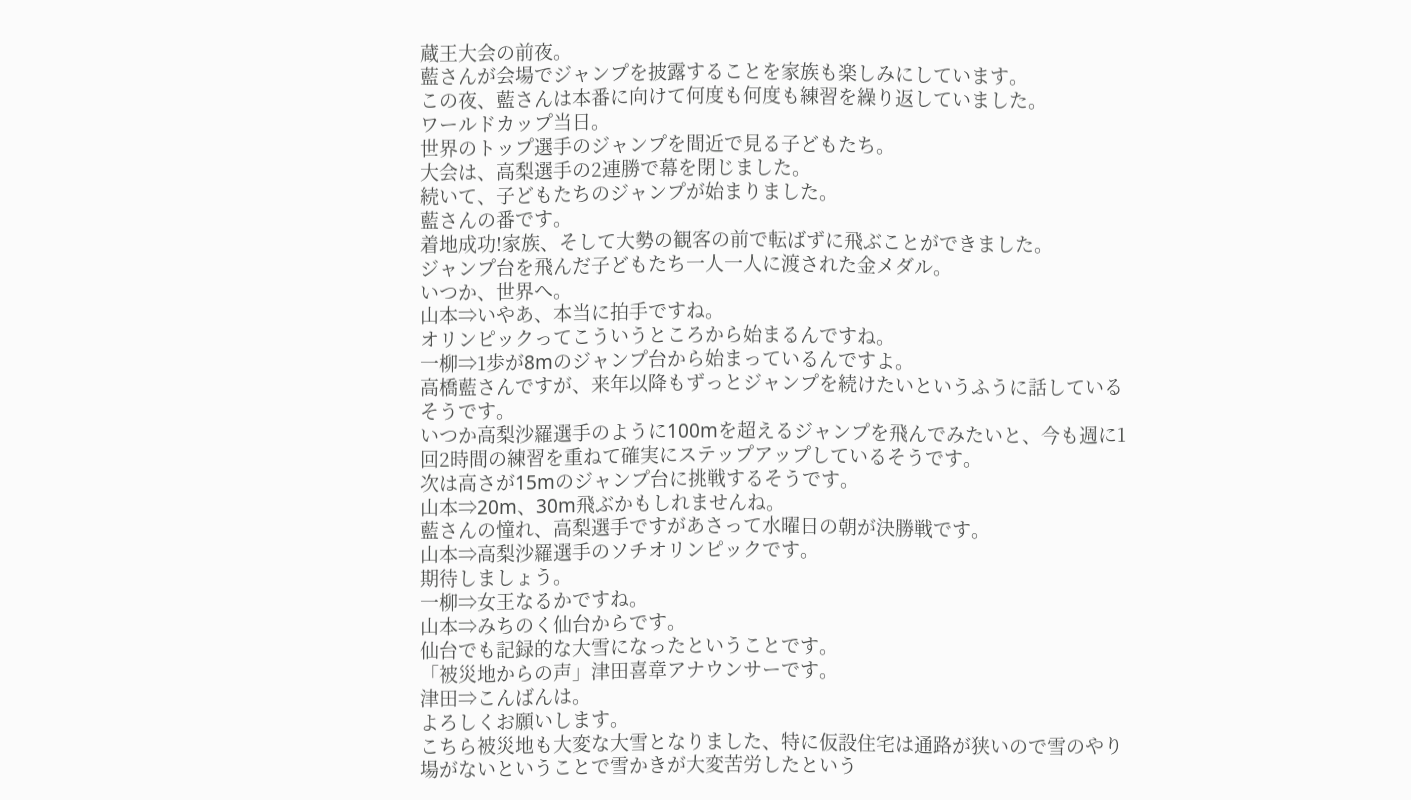蔵王大会の前夜。
藍さんが会場でジャンプを披露することを家族も楽しみにしています。
この夜、藍さんは本番に向けて何度も何度も練習を繰り返していました。
ワールドカップ当日。
世界のトップ選手のジャンプを間近で見る子どもたち。
大会は、高梨選手の2連勝で幕を閉じました。
続いて、子どもたちのジャンプが始まりました。
藍さんの番です。
着地成功!家族、そして大勢の観客の前で転ばずに飛ぶことができました。
ジャンプ台を飛んだ子どもたち一人一人に渡された金メダル。
いつか、世界へ。
山本⇒いやあ、本当に拍手ですね。
オリンピックってこういうところから始まるんですね。
一柳⇒1歩が8mのジャンプ台から始まっているんですよ。
高橋藍さんですが、来年以降もずっとジャンプを続けたいというふうに話しているそうです。
いつか高梨沙羅選手のように100mを超えるジャンプを飛んでみたいと、今も週に1回2時間の練習を重ねて確実にステップアップしているそうです。
次は高さが15mのジャンプ台に挑戦するそうです。
山本⇒20m、30m飛ぶかもしれませんね。
藍さんの憧れ、高梨選手ですがあさって水曜日の朝が決勝戦です。
山本⇒高梨沙羅選手のソチオリンピックです。
期待しましょう。
一柳⇒女王なるかですね。
山本⇒みちのく仙台からです。
仙台でも記録的な大雪になったということです。
「被災地からの声」津田喜章アナウンサーです。
津田⇒こんばんは。
よろしくお願いします。
こちら被災地も大変な大雪となりました、特に仮設住宅は通路が狭いので雪のやり場がないということで雪かきが大変苦労したという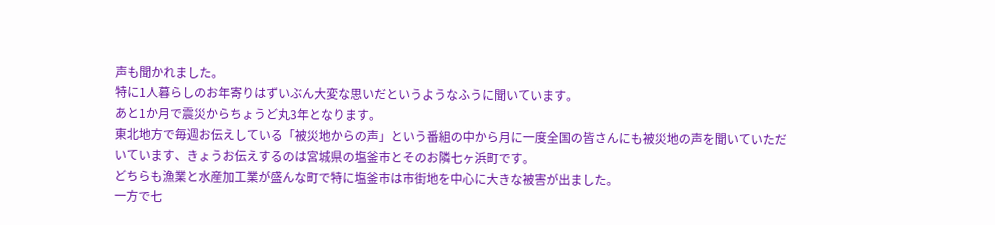声も聞かれました。
特に1人暮らしのお年寄りはずいぶん大変な思いだというようなふうに聞いています。
あと1か月で震災からちょうど丸3年となります。
東北地方で毎週お伝えしている「被災地からの声」という番組の中から月に一度全国の皆さんにも被災地の声を聞いていただいています、きょうお伝えするのは宮城県の塩釜市とそのお隣七ヶ浜町です。
どちらも漁業と水産加工業が盛んな町で特に塩釜市は市街地を中心に大きな被害が出ました。
一方で七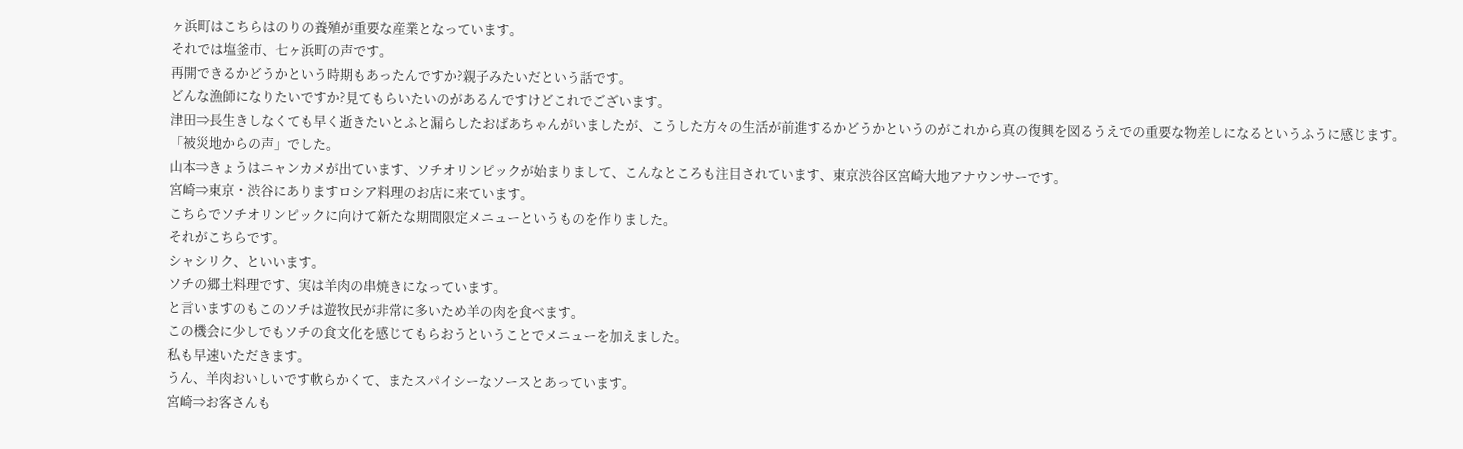ヶ浜町はこちらはのりの養殖が重要な産業となっています。
それでは塩釜市、七ヶ浜町の声です。
再開できるかどうかという時期もあったんですか?親子みたいだという話です。
どんな漁師になりたいですか?見てもらいたいのがあるんですけどこれでございます。
津田⇒長生きしなくても早く逝きたいとふと漏らしたおばあちゃんがいましたが、こうした方々の生活が前進するかどうかというのがこれから真の復興を図るうえでの重要な物差しになるというふうに感じます。
「被災地からの声」でした。
山本⇒きょうはニャンカメが出ています、ソチオリンピックが始まりまして、こんなところも注目されています、東京渋谷区宮崎大地アナウンサーです。
宮崎⇒東京・渋谷にありますロシア料理のお店に来ています。
こちらでソチオリンピックに向けて新たな期間限定メニューというものを作りました。
それがこちらです。
シャシリク、といいます。
ソチの郷土料理です、実は羊肉の串焼きになっています。
と言いますのもこのソチは遊牧民が非常に多いため羊の肉を食べます。
この機会に少しでもソチの食文化を感じてもらおうということでメニューを加えました。
私も早速いただきます。
うん、羊肉おいしいです軟らかくて、またスパイシーなソースとあっています。
宮崎⇒お客さんも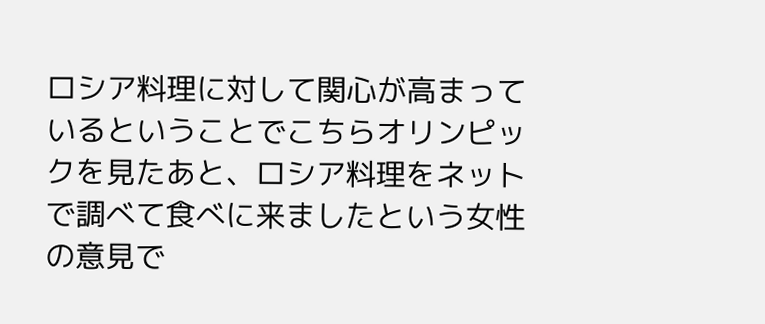ロシア料理に対して関心が高まっているということでこちらオリンピックを見たあと、ロシア料理をネットで調べて食べに来ましたという女性の意見で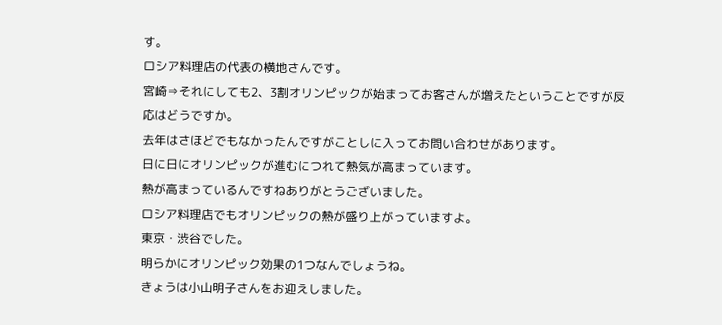す。
ロシア料理店の代表の横地さんです。
宮崎⇒それにしても2、3割オリンピックが始まってお客さんが増えたということですが反応はどうですか。
去年はさほどでもなかったんですがことしに入ってお問い合わせがあります。
日に日にオリンピックが進むにつれて熱気が高まっています。
熱が高まっているんですねありがとうございました。
ロシア料理店でもオリンピックの熱が盛り上がっていますよ。
東京・渋谷でした。
明らかにオリンピック効果の1つなんでしょうね。
きょうは小山明子さんをお迎えしました。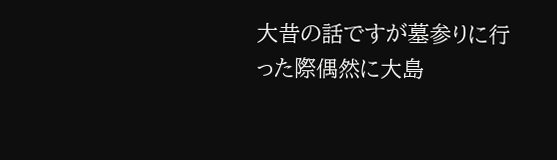大昔の話ですが墓参りに行った際偶然に大島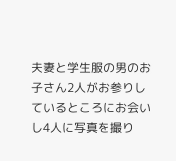夫妻と学生服の男のお子さん2人がお参りしているところにお会いし4人に写真を撮り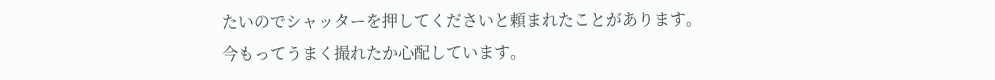たいのでシャッターを押してくださいと頼まれたことがあります。
今もってうまく撮れたか心配しています。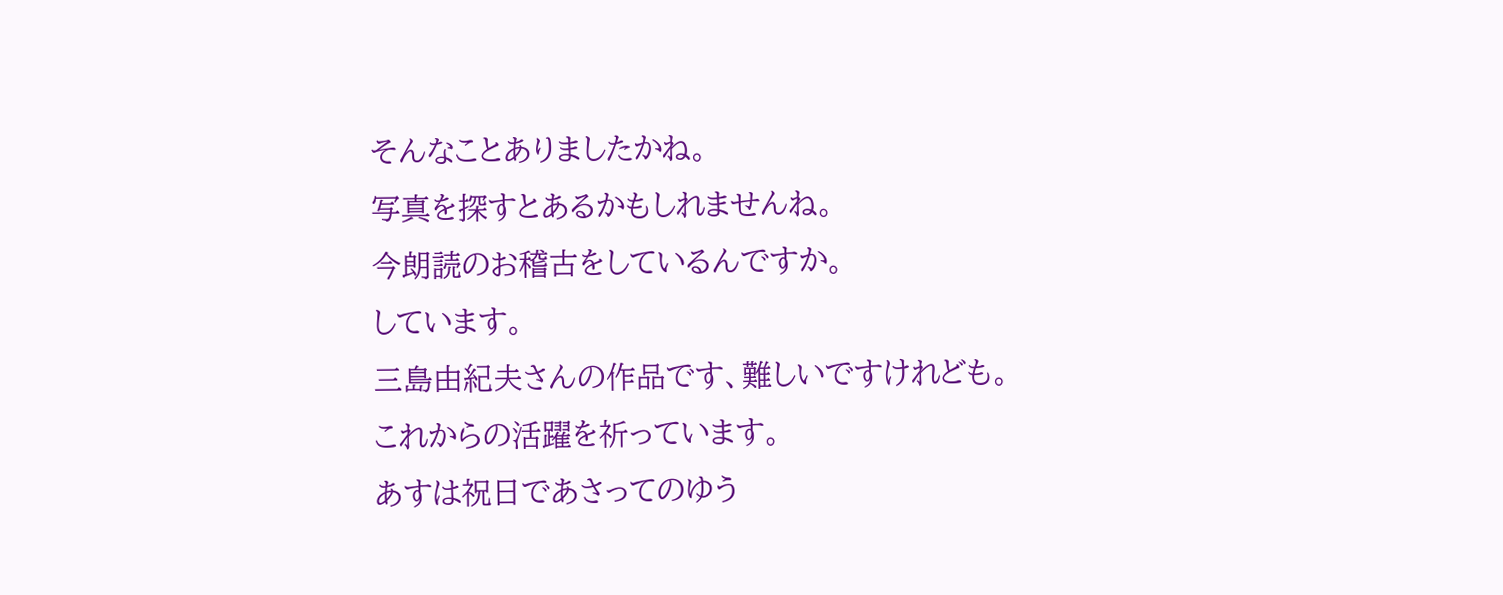そんなことありましたかね。
写真を探すとあるかもしれませんね。
今朗読のお稽古をしているんですか。
しています。
三島由紀夫さんの作品です、難しいですけれども。
これからの活躍を祈っています。
あすは祝日であさってのゆう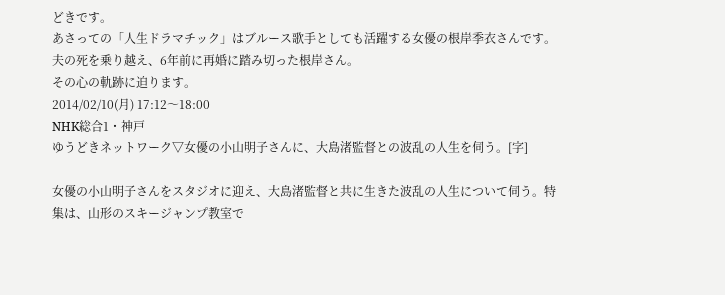どきです。
あさっての「人生ドラマチック」はブルース歌手としても活躍する女優の根岸季衣さんです。
夫の死を乗り越え、6年前に再婚に踏み切った根岸さん。
その心の軌跡に迫ります。
2014/02/10(月) 17:12〜18:00
NHK総合1・神戸
ゆうどきネットワーク▽女優の小山明子さんに、大島渚監督との波乱の人生を伺う。[字]

女優の小山明子さんをスタジオに迎え、大島渚監督と共に生きた波乱の人生について伺う。特集は、山形のスキージャンプ教室で